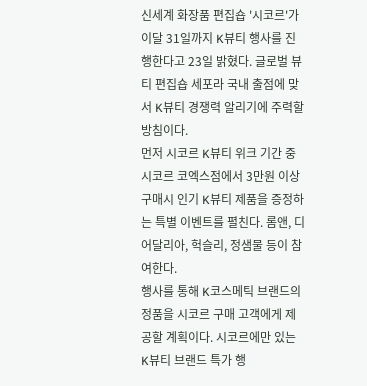신세계 화장품 편집숍 '시코르'가 이달 31일까지 K뷰티 행사를 진행한다고 23일 밝혔다. 글로벌 뷰티 편집숍 세포라 국내 출점에 맞서 K뷰티 경쟁력 알리기에 주력할 방침이다.
먼저 시코르 K뷰티 위크 기간 중 시코르 코엑스점에서 3만원 이상 구매시 인기 K뷰티 제품을 증정하는 특별 이벤트를 펼친다. 롬앤, 디어달리아, 헉슬리, 정샘물 등이 참여한다.
행사를 통해 K코스메틱 브랜드의 정품을 시코르 구매 고객에게 제공할 계획이다. 시코르에만 있는 K뷰티 브랜드 특가 행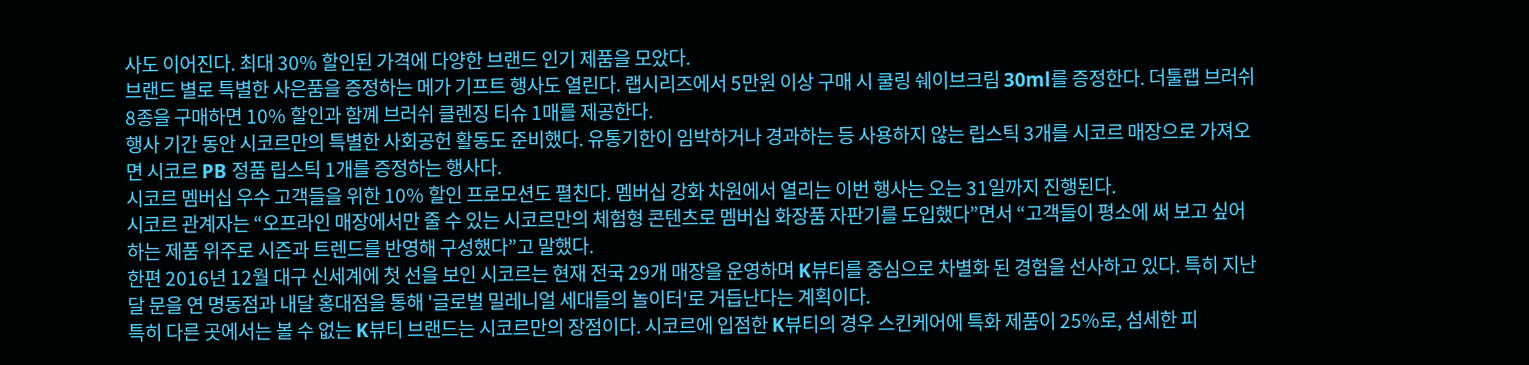사도 이어진다. 최대 30% 할인된 가격에 다양한 브랜드 인기 제품을 모았다.
브랜드 별로 특별한 사은품을 증정하는 메가 기프트 행사도 열린다. 랩시리즈에서 5만원 이상 구매 시 쿨링 쉐이브크림 30ml를 증정한다. 더툴랩 브러쉬 8종을 구매하면 10% 할인과 함꼐 브러쉬 클렌징 티슈 1매를 제공한다.
행사 기간 동안 시코르만의 특별한 사회공헌 활동도 준비했다. 유통기한이 임박하거나 경과하는 등 사용하지 않는 립스틱 3개를 시코르 매장으로 가져오면 시코르 PB 정품 립스틱 1개를 증정하는 행사다.
시코르 멤버십 우수 고객들을 위한 10% 할인 프로모션도 펼친다. 멤버십 강화 차원에서 열리는 이번 행사는 오는 31일까지 진행된다.
시코르 관계자는 “오프라인 매장에서만 줄 수 있는 시코르만의 체험형 콘텐츠로 멤버십 화장품 자판기를 도입했다”면서 “고객들이 평소에 써 보고 싶어 하는 제품 위주로 시즌과 트렌드를 반영해 구성했다”고 말했다.
한편 2016년 12월 대구 신세계에 첫 선을 보인 시코르는 현재 전국 29개 매장을 운영하며 K뷰티를 중심으로 차별화 된 경험을 선사하고 있다. 특히 지난달 문을 연 명동점과 내달 홍대점을 통해 '글로벌 밀레니얼 세대들의 놀이터'로 거듭난다는 계획이다.
특히 다른 곳에서는 볼 수 없는 K뷰티 브랜드는 시코르만의 장점이다. 시코르에 입점한 K뷰티의 경우 스킨케어에 특화 제품이 25%로, 섬세한 피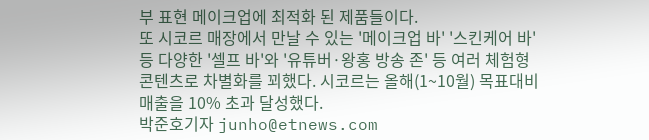부 표현 메이크업에 최적화 된 제품들이다.
또 시코르 매장에서 만날 수 있는 '메이크업 바' '스킨케어 바' 등 다양한 '셀프 바'와 '유튜버·왕홍 방송 존' 등 여러 체험형 콘텐츠로 차별화를 꾀했다. 시코르는 올해(1~10월) 목표대비 매출을 10% 초과 달성했다.
박준호기자 junho@etnews.com